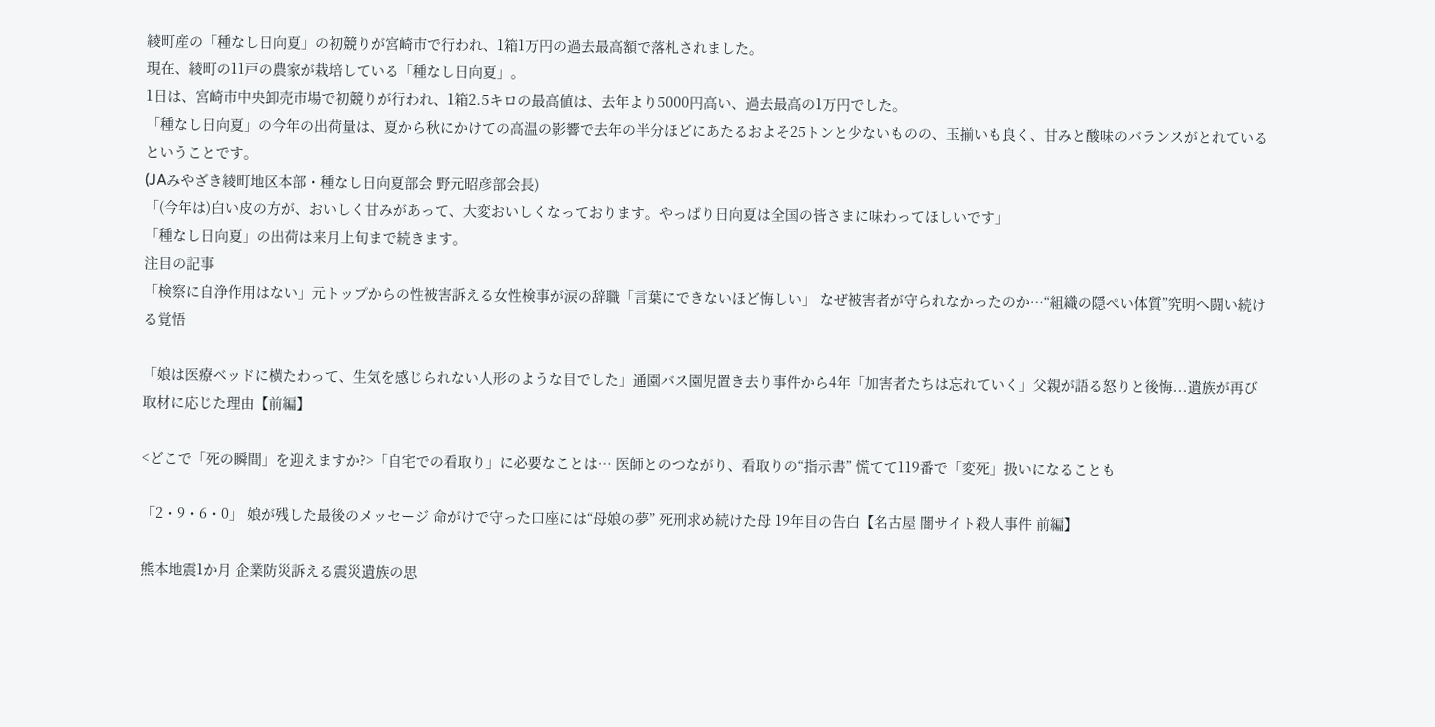綾町産の「種なし日向夏」の初競りが宮崎市で行われ、1箱1万円の過去最高額で落札されました。
現在、綾町の11戸の農家が栽培している「種なし日向夏」。
1日は、宮崎市中央卸売市場で初競りが行われ、1箱2.5キロの最高値は、去年より5000円高い、過去最高の1万円でした。
「種なし日向夏」の今年の出荷量は、夏から秋にかけての高温の影響で去年の半分ほどにあたるおよそ25トンと少ないものの、玉揃いも良く、甘みと酸味のバランスがとれているということです。
(JAみやざき綾町地区本部・種なし日向夏部会 野元昭彦部会長)
「(今年は)白い皮の方が、おいしく甘みがあって、大変おいしくなっております。やっぱり日向夏は全国の皆さまに味わってほしいです」
「種なし日向夏」の出荷は来月上旬まで続きます。
注目の記事
「検察に自浄作用はない」元トップからの性被害訴える女性検事が涙の辞職「言葉にできないほど悔しい」 なぜ被害者が守られなかったのか…“組織の隠ぺい体質”究明へ闘い続ける覚悟

「娘は医療ベッドに横たわって、生気を感じられない人形のような目でした」通園バス園児置き去り事件から4年「加害者たちは忘れていく」父親が語る怒りと後悔...遺族が再び取材に応じた理由【前編】

<どこで「死の瞬間」を迎えますか?>「自宅での看取り」に必要なことは… 医師とのつながり、看取りの“指示書” 慌てて119番で「変死」扱いになることも

「2・9・6・0」 娘が残した最後のメッセージ 命がけで守った口座には“母娘の夢” 死刑求め続けた母 19年目の告白【名古屋 闇サイト殺人事件 前編】

熊本地震1か月 企業防災訴える震災遺族の思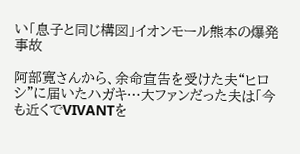い「息子と同じ構図」イオンモール熊本の爆発事故

阿部寛さんから、余命宣告を受けた夫“ヒロシ”に届いたハガキ…大ファンだった夫は「今も近くでVIVANTを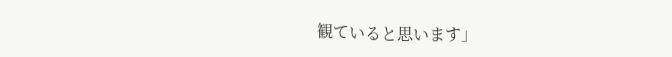観ていると思います」